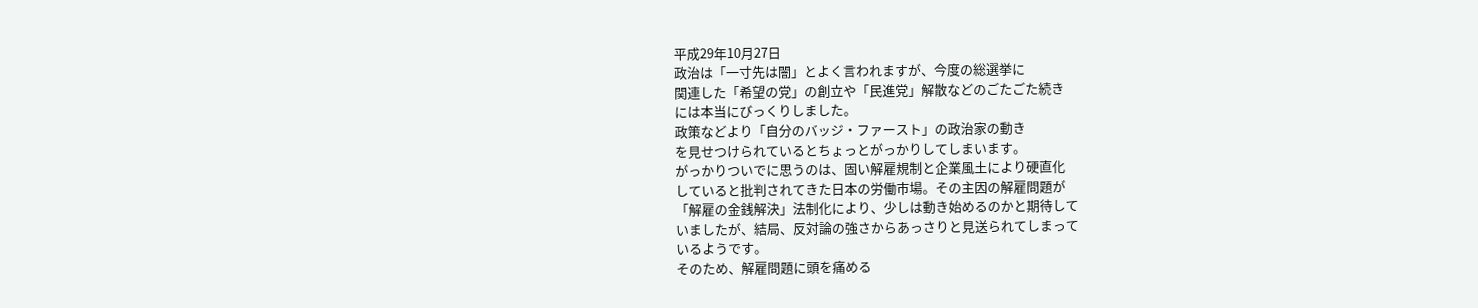平成29年10月27日
政治は「一寸先は闇」とよく言われますが、今度の総選挙に
関連した「希望の党」の創立や「民進党」解散などのごたごた続き
には本当にびっくりしました。
政策などより「自分のバッジ・ファースト」の政治家の動き
を見せつけられているとちょっとがっかりしてしまいます。
がっかりついでに思うのは、固い解雇規制と企業風土により硬直化
していると批判されてきた日本の労働市場。その主因の解雇問題が
「解雇の金銭解決」法制化により、少しは動き始めるのかと期待して
いましたが、結局、反対論の強さからあっさりと見送られてしまって
いるようです。
そのため、解雇問題に頭を痛める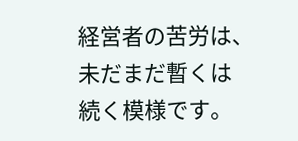経営者の苦労は、未だまだ暫くは
続く模様です。